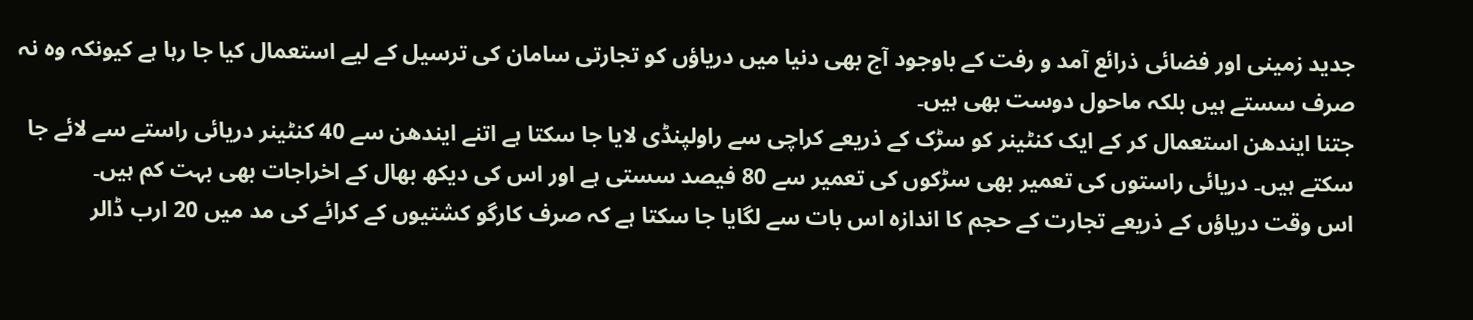جدید زمینی اور فضائی ذرائع آمد و رفت کے باوجود آج بھی دنیا میں دریاؤں کو تجارتی سامان کی ترسیل کے لیے استعمال کیا جا رہا ہے کیونکہ وہ نہ صرف سستے ہیں بلکہ ماحول دوست بھی ہیں۔
جتنا ایندھن استعمال کر کے ایک کنٹینر کو سڑک کے ذریعے کراچی سے راولپنڈی لایا جا سکتا ہے اتنے ایندھن سے 40 کنٹینر دریائی راستے سے لائے جا سکتے ہیں۔ دریائی راستوں کی تعمیر بھی سڑکوں کی تعمیر سے 80 فیصد سستی ہے اور اس کی دیکھ بھال کے اخراجات بھی بہت کم ہیں۔
اس وقت دریاؤں کے ذریعے تجارت کے حجم کا اندازہ اس بات سے لگایا جا سکتا ہے کہ صرف کارگو کشتیوں کے کرائے کی مد میں 20 ارب ڈالر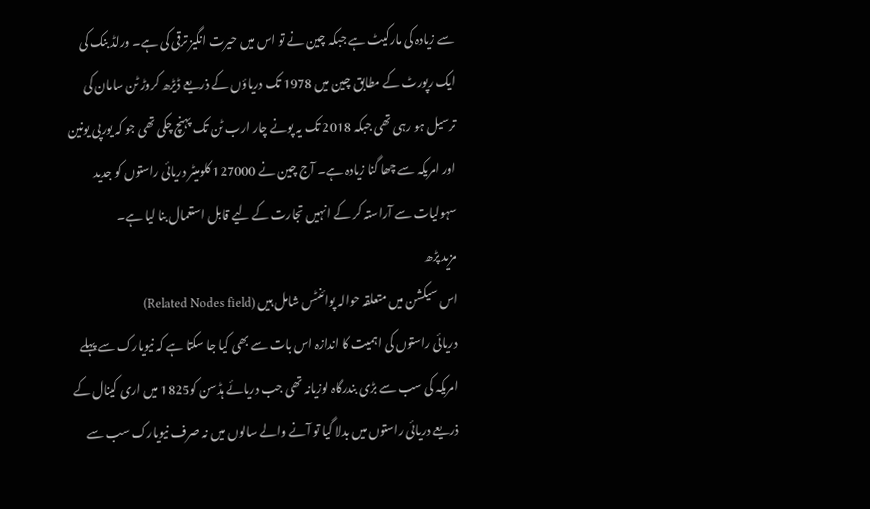سے زیادہ کی مارکیٹ ہے جبکہ چین نے تو اس میں حیرت انگیز ترقی کی ہے۔ ورلڈ بنک کی ایک رپورٹ کے مطابق چین میں 1978 تک دریاؤں کے ذریعے ڈیڑھ کروڑ ٹن سامان کی ترسیل ہو رہی تھی جبکہ 2018 تک یہ پونے چار ارب ٹن تک پہنچ چکی تھی جو کہ یورپی یونین اور امریکہ سے چھا گنا زیادہ ہے۔ آج چین نے 127000 کلومیٹر دریائی راستوں کو جدید سہولیات سے آراستہ کر کے انہیں تجارت کے لیے قابل استعمال بنا لیا ہے۔
مزید پڑھ
اس سیکشن میں متعلقہ حوالہ پوائنٹس شامل ہیں (Related Nodes field)
دریائی راستوں کی اہمیت کا اندازہ اس بات سے بھی کیا جا سکتا ہے کہ نیویارک سے پہلے امریکہ کی سب سے بڑی بندرگاہ لوزیانہ تھی جب دریائے ہڈسن کو1825 میں اری کینال کے ذریعے دریائی راستوں میں بدلا گیا تو آنے والے سالوں میں نہ صرف نیویارک سب سے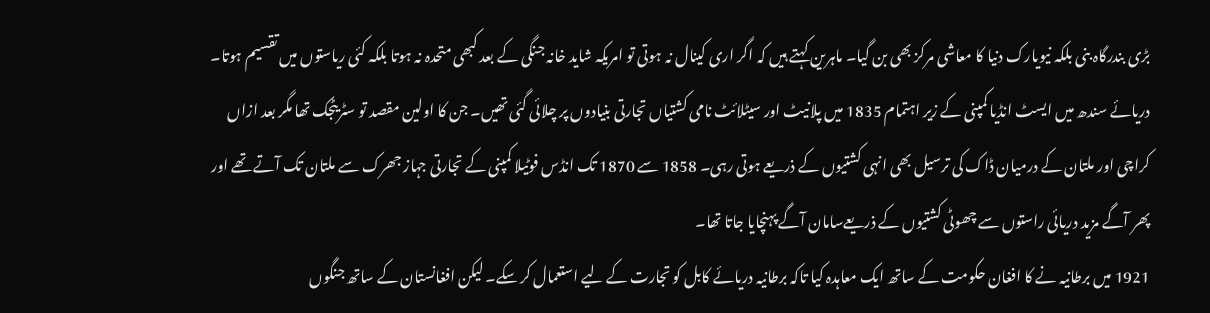بڑی بندرگاہ بنی بلکہ نیویارک دنیا کا معاشی مرکز بھی بن گیا۔ ماہرین کہتے ہیں کہ اگر اری کینال نہ ہوتی تو امریکہ شاید خانہ جنگی کے بعد کبھی متحدہ نہ ہوتا بلکہ کئی ریاستوں میں تقسیم ہوتا۔
دریائے سندھ میں ایسٹ انڈیا کمپنی کے زیر اہتمام 1835 میں پلانیٹ اور سیٹلائٹ نامی کشتیاں تجارتی بنیادوں پر چلائی گئی تھیں۔ جن کا اولین مقصد تو سٹریٹجک تھا مگر بعد ازاں کراچی اور ملتان کے درمیان ڈاک کی ترسیل بھی انہی کشتیوں کے ذریعے ہوتی رہی۔ 1858 سے 1870 تک انڈس فوٹیلا کمپنی کے تجارتی جہاز جھرک سے ملتان تک آتے تھے اور پھر آگے مزید دریائی راستوں سے چھوٹی کشتیوں کے ذریعےسامان آگے پہنچایا جاتا تھا۔
1921 میں برطانیہ نے کا افغان حکومت کے ساتھ ایک معاہدہ کیا تاکہ برطانیہ دریائے کابل کو تجارت کے لیے استعمال کر سکے۔ لیکن افغانستان کے ساتھ جنگوں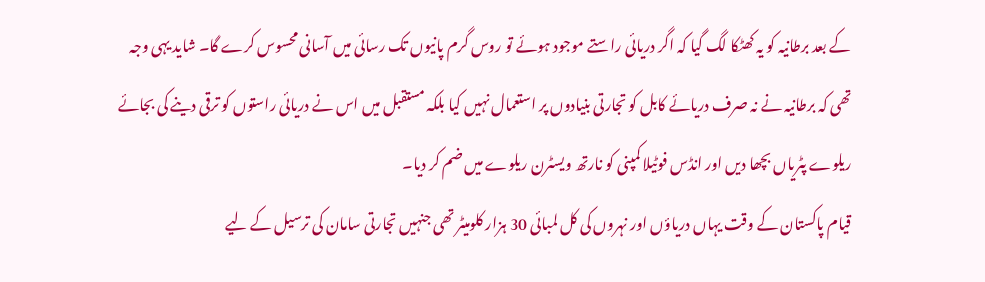کے بعد برطانیہ کو یہ کھٹکا لگ گیا کہ اگر دریائی راستے موجود ہوئے تو روس گرم پانیوں تک رسائی میں آسانی محسوس کرے گا۔ شاید یہی وجہ تھی کہ برطانیہ نے نہ صرف دریائے کابل کو تجارتی بنیادوں پر استعمال نہیں کیا بلکہ مستقبل میں اس نے دریائی راستوں کو ترقی دینے کی بجائے ریلوے پٹریاں بچھا دیں اور انڈس فوٹیلا کمپنی کو نارتھ ویسٹرن ریلوے میں ضم کر دیا۔
قیام پاکستان کے وقت یہاں دریاؤں اور نہروں کی کل لمبائی 30 ہزار کلومیٹر تھی جنہیں تجارتی سامان کی ترسیل کے لیے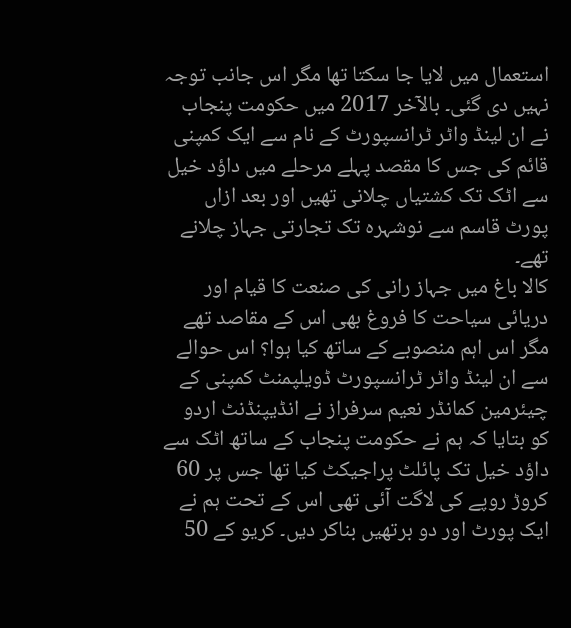استعمال میں لایا جا سکتا تھا مگر اس جانب توجہ نہیں دی گئی۔ بالآخر 2017 میں حکومت پنجاب نے ان لینڈ واٹر ٹرانسپورٹ کے نام سے ایک کمپنی قائم کی جس کا مقصد پہلے مرحلے میں داؤد خیل سے اٹک تک کشتیاں چلانی تھیں اور بعد ازاں پورٹ قاسم سے نوشہرہ تک تجارتی جہاز چلانے تھے۔
کالا باغ میں جہاز رانی کی صنعت کا قیام اور دریائی سیاحت کا فروغ بھی اس کے مقاصد تھے مگر اس اہم منصوبے کے ساتھ کیا ہوا؟ اس حوالے سے ان لینڈ واٹر ٹرانسپورٹ ڈویلپمنٹ کمپنی کے چیئرمین کمانڈر نعیم سرفراز نے انڈیپنڈنٹ اردو کو بتایا کہ ہم نے حکومت پنجاب کے ساتھ اٹک سے داؤد خیل تک پائلٹ پراجیکٹ کیا تھا جس پر 60 کروڑ روپے کی لاگت آئی تھی اس کے تحت ہم نے ایک پورٹ اور دو برتھیں بناکر دیں۔ کریو کے 50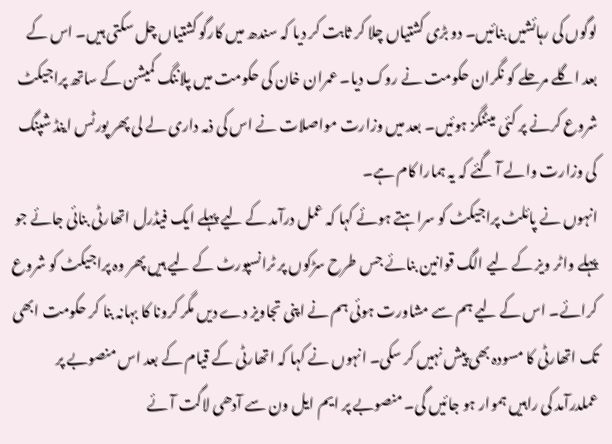لوگوں کی رہائشیں بنائیں۔ دو بڑی کشتیاں چلا کر ثابت کر دیا کہ سندھ میں کارگو کشتیاں چل سکتی ہیں۔ اس کے بعد اگلے مرحلے کو نگران حکومت نے روک دیا۔ عمران خان کی حکومت میں پلاننگ کمیشن کے ساتھ پراجیکٹ شروع کرنے پر کئی میٹنگز ہوئیں۔ بعد میں وزارت مواصلات نے اس کی ذمہ داری لے لی پھر پورٹس اینڈ شپنگ کی وزارت والے آ گئے کہ یہ ہمارا کام ہے۔
انہوں نے پائلٹ پراجیکٹ کو سراہتے ہوئے کہا کہ عمل درآمد کے لیے پہلے ایک فیڈرل اتھارٹی بنائی جائے جو پہلے واٹر ویز کے لیے الگ قوانین بنائے جس طرح سڑکوں پر ٹرانسپورٹ کے لیے ہیں پھر وہ پراجیکٹ کو شروع کرائے۔ اس کے لیے ہم سے مشاورت ہوئی ہم نے اپنی تجاویز دے دیں مگر کرونا کا بہانہ بنا کر حکومت ابھی تک اتھارٹی کا مسودہ بھی پیش نہیں کر سکی۔ انہوں نے کہا کہ اتھارٹی کے قیام کے بعد اس منصوبے پر عملدرآمد کی راہیں ہموار ہو جائیں گی۔ منصوبے پر ایم ایل ون سے آدھی لاگت آئے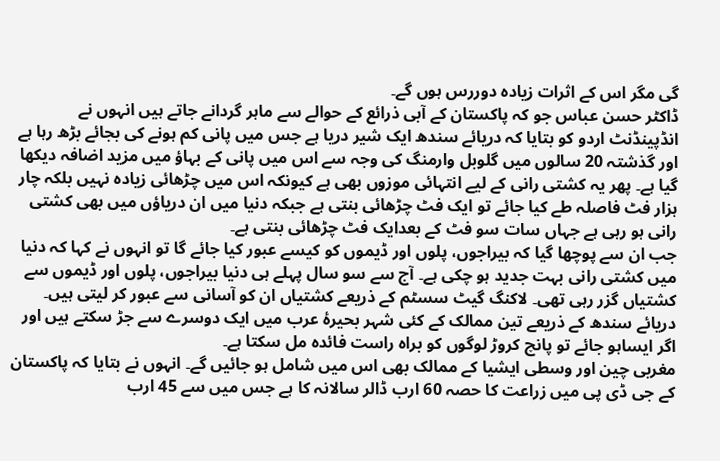گی مگر اس کے اثرات زیادہ دوررس ہوں گے۔
ڈاکٹر حسن عباس جو کہ پاکستان کے آبی ذرائع کے حوالے سے ماہر گردانے جاتے ہیں انہوں نے انڈپینڈنٹ اردو کو بتایا کہ دریائے سندھ ایک شیر دریا ہے جس میں پانی کم ہونے کی بجائے بڑھ رہا ہے اور گذشتہ 20 سالوں میں گلوبل وارمنگ کی وجہ سے اس میں پانی کے بہاؤ میں مزید اضافہ دیکھا گیا ہے۔ پھر یہ کشتی رانی کے لیے انتہائی موزوں بھی ہے کیونکہ اس میں چڑھائی زیادہ نہیں بلکہ چار ہزار فٹ فاصلہ طے کیا جائے تو ایک فٹ چڑھائی بنتی ہے جبکہ دنیا میں ان دریاؤں میں بھی کشتی رانی ہو رہی ہے جہاں سات سو فٹ کے بعدایک فٹ چڑھائی بنتی ہے۔
جب ان سے پوچھا گیا کہ بیراجوں، پلوں اور ڈیموں کو کیسے عبور کیا جائے گا تو انہوں نے کہا کہ دنیا میں کشتی رانی بہت جدید ہو چکی ہے۔ آج سے سو سال پہلے ہی دنیا بیراجوں، پلوں اور ڈیموں سے کشتیاں گزر رہی تھی۔ لاکنگ گیٹ سسٹم کے ذریعے کشتیاں ان کو آسانی سے عبور کر لیتی ہیں۔ دریائے سندھ کے ذریعے تین ممالک کے کئی شہر بحیرۂ عرب میں ایک دوسرے سے جڑ سکتے ہیں اور اگر ایساہو جائے تو پانچ کروڑ لوگوں کو براہ راست فائدہ مل سکتا ہے۔
مغربی چین اور وسطی ایشیا کے ممالک بھی اس میں شامل ہو جائیں گے۔ انہوں نے بتایا کہ پاکستان کے جی ڈی پی میں زراعت کا حصہ 60 ارب ڈالر سالانہ کا ہے جس میں سے 45 ارب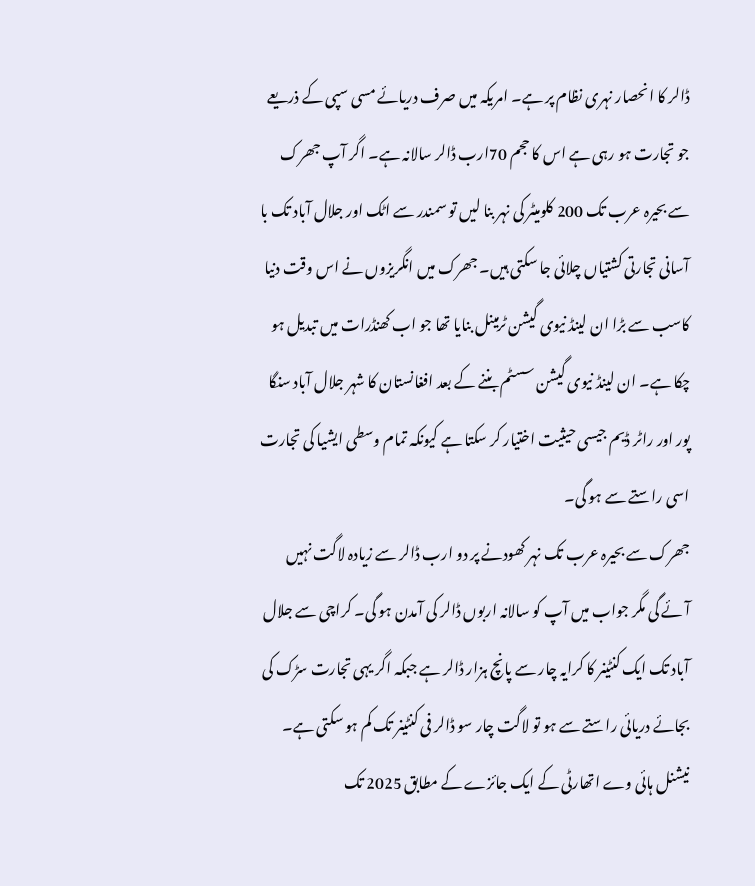ڈالر کا انحصار نہری نظام پر ہے۔ امریکہ میں صرف دریائے مسی سپی کے ذریعے جو تجارت ہو رہی ہے اس کا حجم 70ارب ڈالر سالانہ ہے۔ اگر آپ جھرک سے بحیرہ عرب تک 200 کلومیٹر کی نہر بنا لیں تو سمندر سے اٹک اور جلال آباد تک با آسانی تجارتی کشتیاں چلائی جا سکتی ہیں۔ جھرک میں انگریزوں نے اس وقت دنیا کاسب سے بڑا ان لینڈ نیوی گیشن ٹرمینل بنایا تھا جو اب کھنڈرات میں تبدیل ہو چکا ہے۔ ان لینڈ نیوی گیشن سسٹم بننے کے بعد افغانستان کا شہر جلال آباد سنگا پور اور راٹر ڈیم جیسی حیثیت اختیار کر سکتا ہے کیونکہ تمام وسطی ایشیا کی تجارت اسی راستے سے ہو گی۔
جھرک سے بحیرہ عرب تک نہر کھودنے پر دو ارب ڈالر سے زیادہ لاگت نہیں آئے گی مگر جواب میں آپ کو سالانہ اربوں ڈالر کی آمدن ہو گی۔ کراچی سے جلال آباد تک ایک کنٹینر کا کرایہ چار سے پانچ ہزار ڈالر ہے جبکہ اگر یہی تجارت سڑک کی بجائے دریائی راستے سے ہو تو لاگت چار سو ڈالر فی کنٹینر تک کم ہو سکتی ہے۔
نیشنل ہائی وے اتھارٹی کے ایک جائزے کے مطابق 2025 تک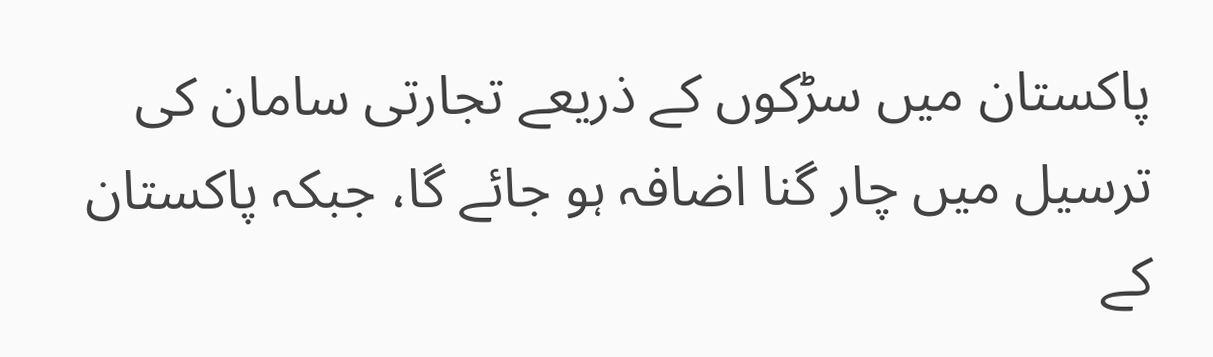پاکستان میں سڑکوں کے ذریعے تجارتی سامان کی ترسیل میں چار گنا اضافہ ہو جائے گا، جبکہ پاکستان کے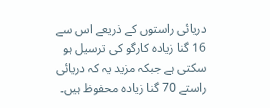دریائی راستوں کے ذریعے اس سے 16 گنا زیادہ کارگو کی ترسیل ہو سکتی ہے جبکہ مزید یہ کہ دریائی راستے 70 گنا زیادہ محفوظ ہیں۔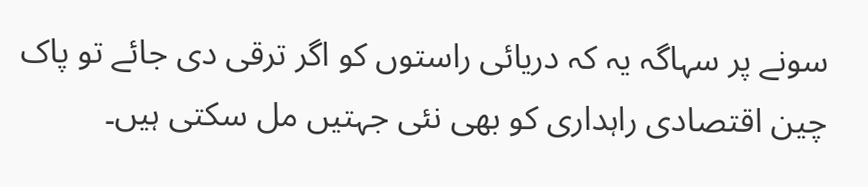سونے پر سہاگہ یہ کہ دریائی راستوں کو اگر ترقی دی جائے تو پاک چین اقتصادی راہداری کو بھی نئی جہتیں مل سکتی ہیں۔